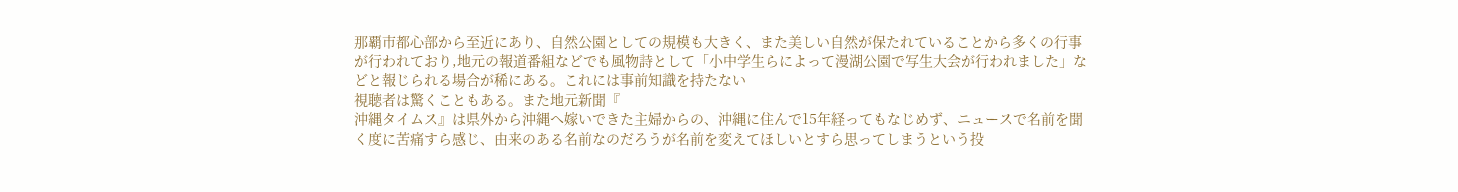那覇市都心部から至近にあり、自然公園としての規模も大きく、また美しい自然が保たれていることから多くの行事が行われており,地元の報道番組などでも風物詩として「小中学生らによって漫湖公園で写生大会が行われました」などと報じられる場合が稀にある。これには事前知識を持たない
視聴者は驚くこともある。また地元新聞『
沖縄タイムス』は県外から沖縄へ嫁いできた主婦からの、沖縄に住んで15年経ってもなじめず、ニュースで名前を聞く度に苦痛すら感じ、由来のある名前なのだろうが名前を変えてほしいとすら思ってしまうという投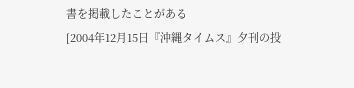書を掲載したことがある
[2004年12月15日『沖縄タイムス』夕刊の投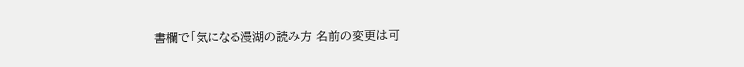書欄で「気になる漫湖の読み方 名前の変更は可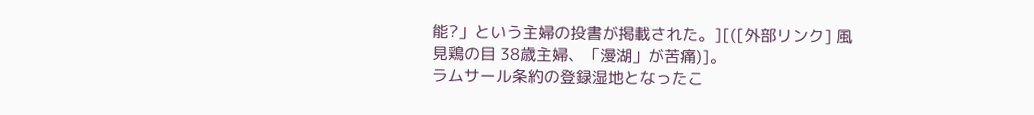能?」という主婦の投書が掲載された。][([外部リンク] 風見鶏の目 38歳主婦、「漫湖」が苦痛)]。
ラムサール条約の登録湿地となったこ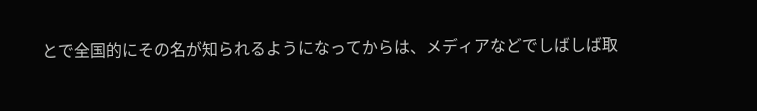とで全国的にその名が知られるようになってからは、メディアなどでしばしば取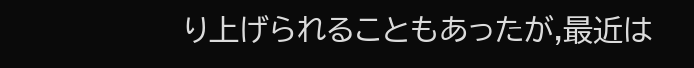り上げられることもあったが,最近は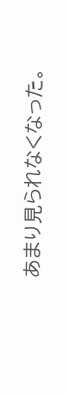あまり見られなくなった。